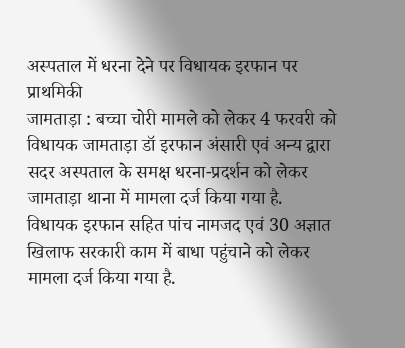अस्पताल में धरना देने पर विधायक इरफान पर प्राथमिकी
जामताड़ा : बच्चा चोरी मामले को लेकर 4 फरवरी को विधायक जामताड़ा डॉ इरफान अंसारी एवं अन्य द्वारा सदर अस्पताल के समक्ष धरना-प्रदर्शन को लेकर जामताड़ा थाना में मामला दर्ज किया गया है. विधायक इरफान सहित पांच नामजद एवं 30 अज्ञात खिलाफ सरकारी काम में बाधा पहुंचाने को लेकर मामला दर्ज किया गया है.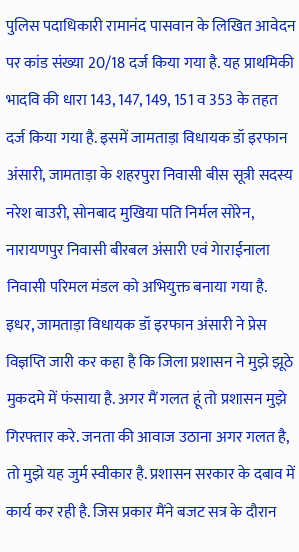पुलिस पदाधिकारी रामानंद पासवान के लिखित आवेदन पर कांड संख्या 20/18 दर्ज किया गया है. यह प्राथमिकी भादवि की धारा 143, 147, 149, 151 व 353 के तहत दर्ज किया गया है. इसमें जामताड़ा विधायक डॉ इरफान अंसारी, जामताड़ा के शहरपुरा निवासी बीस सूत्री सदस्य नरेश बाउरी, सोनबाद मुखिया पति निर्मल सोरेन, नारायणपुर निवासी बीरबल अंसारी एवं गेाराईनाला निवासी परिमल मंडल को अभियुक्त बनाया गया है.
इधर, जामताड़ा विधायक डॉ इरफान अंसारी ने प्रेस विज्ञप्ति जारी कर कहा है कि जिला प्रशासन ने मुझे झूठे मुकदमे में फंसाया है. अगर मैं गलत हूं तो प्रशासन मुझे गिरफ्तार करे. जनता की आवाज उठाना अगर गलत है, तो मुझे यह जुर्म स्वीकार है. प्रशासन सरकार के दबाव में कार्य कर रही है. जिस प्रकार मैंने बजट सत्र के दौरान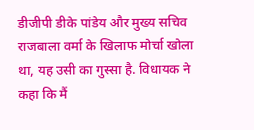डीजीपी डीके पांडेय और मुख्य सचिव राजबाला वर्मा के खिलाफ मोर्चा खोला था, यह उसी का गुस्सा है. विधायक ने कहा कि मैं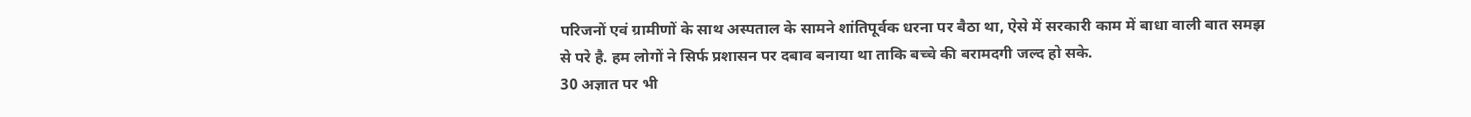परिजनों एवं ग्रामीणों के साथ अस्पताल के सामने शांतिपूर्वक धरना पर बैठा था, ऐसे में सरकारी काम में बाधा वाली बात समझ से परे है. हम लोगों ने सिर्फ प्रशासन पर दबाव बनाया था ताकि बच्चे की बरामदगी जल्द हो सके.
30 अज्ञात पर भी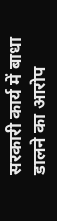सरकारी कार्य में बाधा डालने का आरोप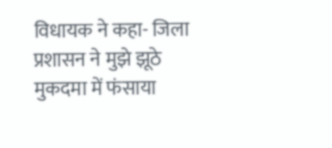विधायक ने कहा- जिला प्रशासन ने मुझे झूठे मुकदमा में फंसाया